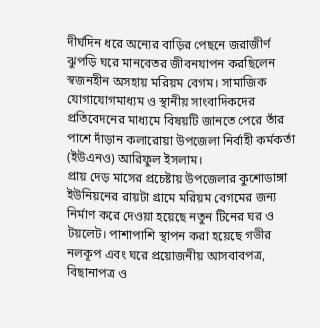দীর্ঘদিন ধরে অন্যের বাড়ির পেছনে জরাজীর্ণ ঝুপড়ি ঘরে মানবেতর জীবনযাপন করছিলেন স্বজনহীন অসহায় মরিয়ম বেগম। সামাজিক যোগাযোগমাধ্যম ও স্থানীয় সাংবাদিকদের প্রতিবেদনের মাধ্যমে বিষয়টি জানতে পেরে তাঁর পাশে দাঁড়ান কলারোয়া উপজেলা নির্বাহী কর্মকর্তা (ইউএনও) আরিফুল ইসলাম।
প্রায় দেড় মাসের প্রচেষ্টায় উপজেলার কুশোডাঙ্গা ইউনিয়নের রায়টা গ্রামে মরিয়ম বেগমের জন্য নির্মাণ করে দেওয়া হয়েছে নতুন টিনের ঘর ও টয়লেট। পাশাপাশি স্থাপন করা হয়েছে গভীর নলকূপ এবং ঘরে প্রয়োজনীয় আসবাবপত্র, বিছানাপত্র ও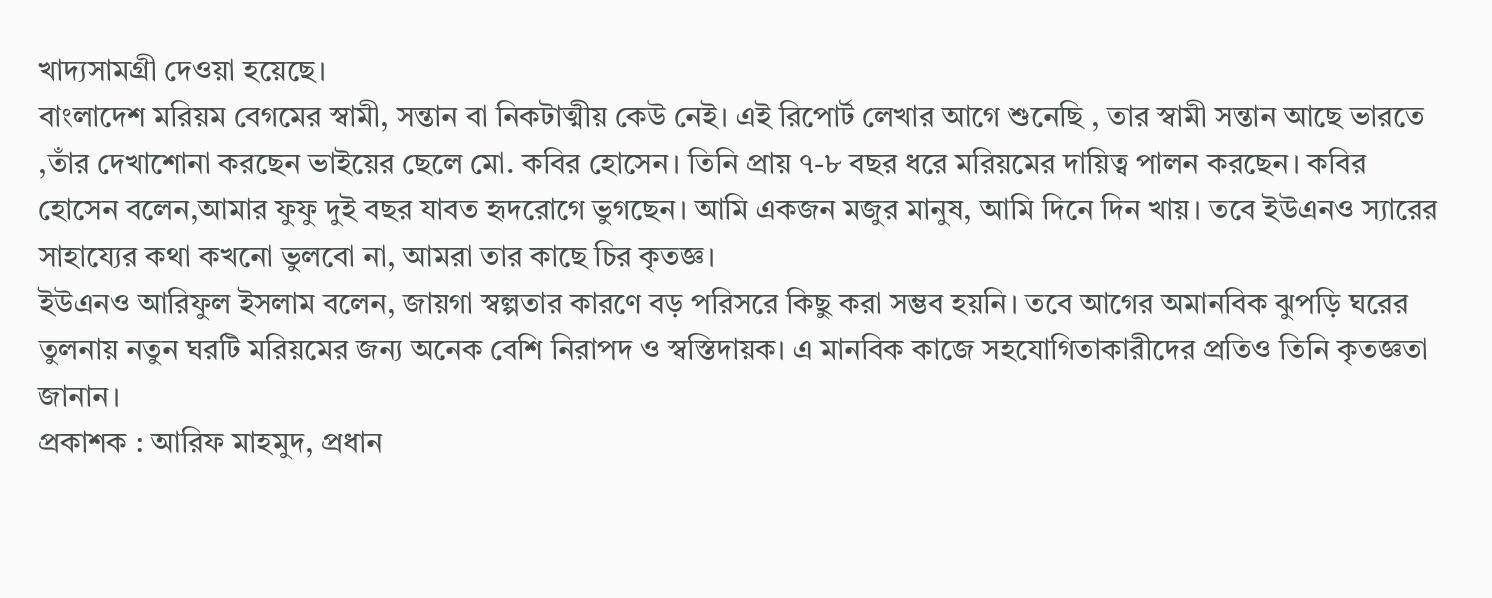খাদ্যসামগ্রী দেওয়া হয়েছে।
বাংলাদেশ মরিয়ম বেগমের স্বামী, সন্তান বা নিকটাত্মীয় কেউ নেই। এই রিপোর্ট লেখার আগে শুনেছি , তার স্বামী সন্তান আছে ভারতে ,তাঁর দেখাশোনা করছেন ভাইয়ের ছেলে মো. কবির হোসেন। তিনি প্রায় ৭-৮ বছর ধরে মরিয়মের দায়িত্ব পালন করছেন। কবির হোসেন বলেন,আমার ফুফু দুই বছর যাবত হৃদরোগে ভুগছেন। আমি একজন মজুর মানুষ, আমি দিনে দিন খায়। তবে ইউএনও স্যারের সাহায্যের কথা কখনো ভুলবো না, আমরা তার কাছে চির কৃতজ্ঞ।
ইউএনও আরিফুল ইসলাম বলেন, জায়গা স্বল্পতার কারণে বড় পরিসরে কিছু করা সম্ভব হয়নি। তবে আগের অমানবিক ঝুপড়ি ঘরের তুলনায় নতুন ঘরটি মরিয়মের জন্য অনেক বেশি নিরাপদ ও স্বস্তিদায়ক। এ মানবিক কাজে সহযোগিতাকারীদের প্রতিও তিনি কৃতজ্ঞতা জানান।
প্রকাশক : আরিফ মাহমুদ, প্রধান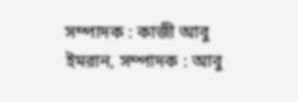সম্পাদক : কাজী আবু ইমরান, সম্পাদক : আবু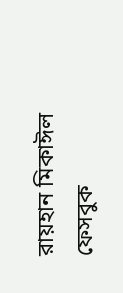রায়হান মিকাঈল
ফেসবুক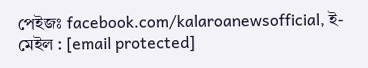পেইজঃ facebook.com/kalaroanewsofficial, ই-মেইল : [email protected]